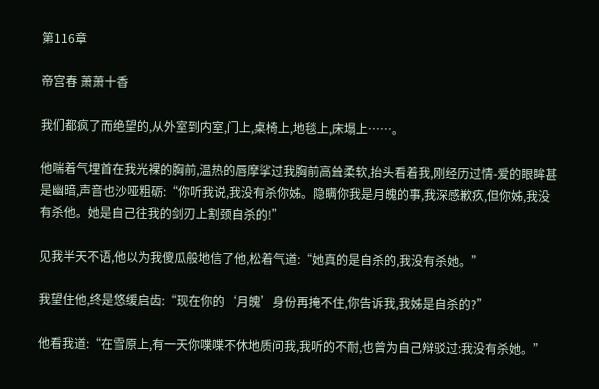第116章

帝宫春 萧萧十香

我们都疯了而绝望的,从外室到内室,门上,桌椅上,地毯上,床塌上……。

他喘着气埋首在我光裸的胸前,温热的唇摩挲过我胸前高耸柔软,抬头看着我,刚经历过情-爱的眼眸甚是幽暗,声音也沙哑粗砺:“你听我说,我没有杀你姊。隐瞒你我是月魄的事,我深感歉疚,但你姊,我没有杀他。她是自己往我的剑刃上割颈自杀的!”

见我半天不语,他以为我傻瓜般地信了他,松着气道:“她真的是自杀的,我没有杀她。”

我望住他,终是悠缓启齿:“现在你的‘月魄’身份再掩不住,你告诉我,我姊是自杀的?”

他看我道:“在雪原上,有一天你喋喋不休地质问我,我听的不耐,也曾为自己辩驳过:我没有杀她。”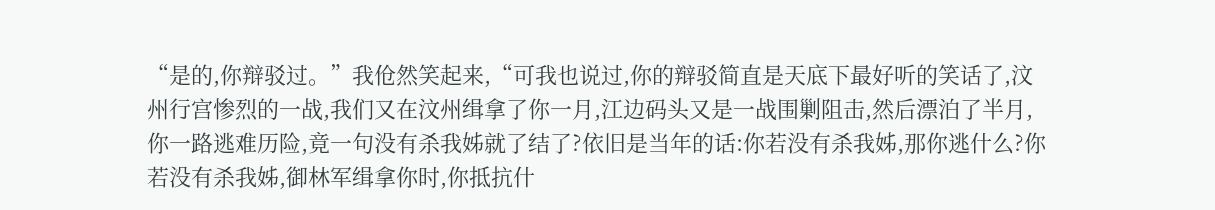“是的,你辩驳过。”我伧然笑起来,“可我也说过,你的辩驳简直是天底下最好听的笑话了,汶州行宫惨烈的一战,我们又在汶州缉拿了你一月,江边码头又是一战围剿阻击,然后漂泊了半月,你一路逃难历险,竟一句没有杀我姊就了结了?依旧是当年的话:你若没有杀我姊,那你逃什么?你若没有杀我姊,御林军缉拿你时,你抵抗什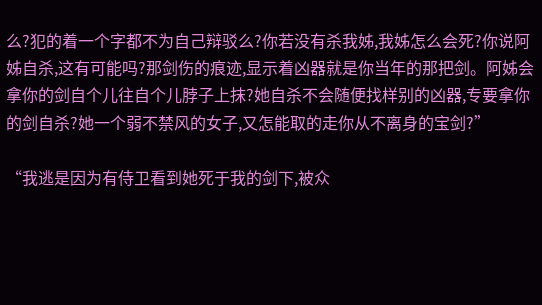么?犯的着一个字都不为自己辩驳么?你若没有杀我姊,我姊怎么会死?你说阿姊自杀,这有可能吗?那剑伤的痕迹,显示着凶器就是你当年的那把剑。阿姊会拿你的剑自个儿往自个儿脖子上抹?她自杀不会随便找样别的凶器,专要拿你的剑自杀?她一个弱不禁风的女子,又怎能取的走你从不离身的宝剑?”

“我逃是因为有侍卫看到她死于我的剑下,被众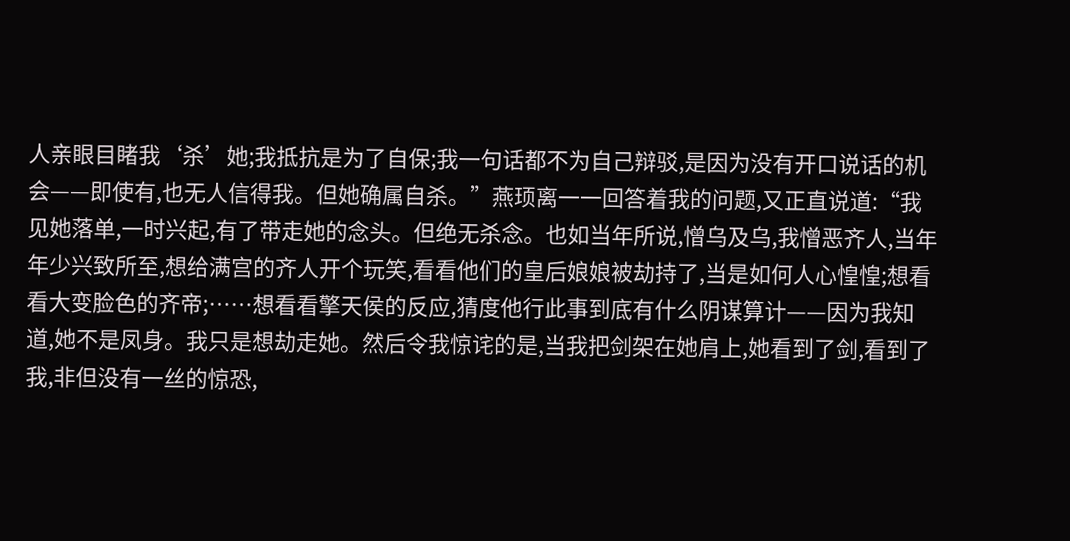人亲眼目睹我‘杀’她;我抵抗是为了自保;我一句话都不为自己辩驳,是因为没有开口说话的机会——即使有,也无人信得我。但她确属自杀。”燕顼离一一回答着我的问题,又正直说道:“我见她落单,一时兴起,有了带走她的念头。但绝无杀念。也如当年所说,憎乌及乌,我憎恶齐人,当年年少兴致所至,想给满宫的齐人开个玩笑,看看他们的皇后娘娘被劫持了,当是如何人心惶惶;想看看大变脸色的齐帝;……想看看擎天侯的反应,猜度他行此事到底有什么阴谋算计——因为我知道,她不是凤身。我只是想劫走她。然后令我惊诧的是,当我把剑架在她肩上,她看到了剑,看到了我,非但没有一丝的惊恐,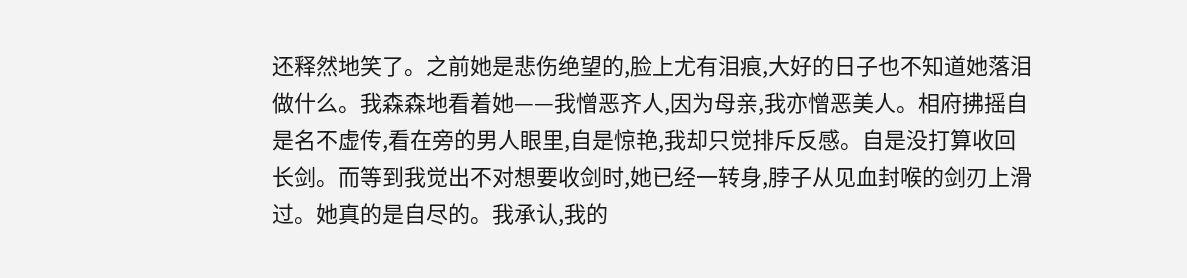还释然地笑了。之前她是悲伤绝望的,脸上尤有泪痕,大好的日子也不知道她落泪做什么。我森森地看着她——我憎恶齐人,因为母亲,我亦憎恶美人。相府拂摇自是名不虚传,看在旁的男人眼里,自是惊艳,我却只觉排斥反感。自是没打算收回长剑。而等到我觉出不对想要收剑时,她已经一转身,脖子从见血封喉的剑刃上滑过。她真的是自尽的。我承认,我的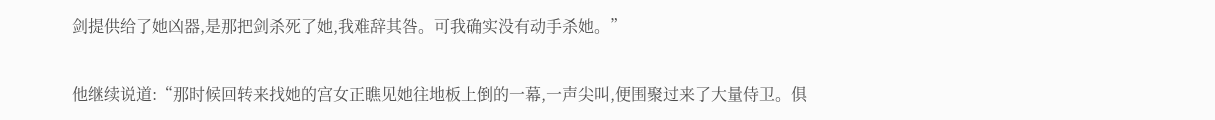剑提供给了她凶器,是那把剑杀死了她,我难辞其咎。可我确实没有动手杀她。”

他继续说道:“那时候回转来找她的宫女正瞧见她往地板上倒的一幕,一声尖叫,便围聚过来了大量侍卫。俱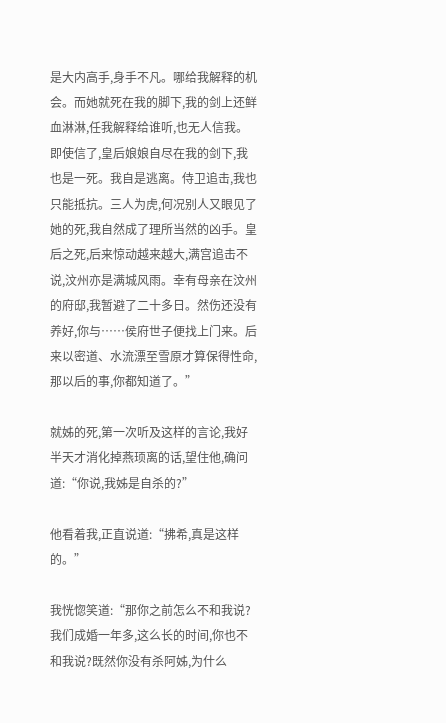是大内高手,身手不凡。哪给我解释的机会。而她就死在我的脚下,我的剑上还鲜血淋淋,任我解释给谁听,也无人信我。即使信了,皇后娘娘自尽在我的剑下,我也是一死。我自是逃离。侍卫追击,我也只能抵抗。三人为虎,何况别人又眼见了她的死,我自然成了理所当然的凶手。皇后之死,后来惊动越来越大,满宫追击不说,汶州亦是满城风雨。幸有母亲在汶州的府邸,我暂避了二十多日。然伤还没有养好,你与……侯府世子便找上门来。后来以密道、水流漂至雪原才算保得性命,那以后的事,你都知道了。”

就姊的死,第一次听及这样的言论,我好半天才消化掉燕顼离的话,望住他,确问道:“你说,我姊是自杀的?”

他看着我,正直说道:“拂希,真是这样的。”

我恍惚笑道:“那你之前怎么不和我说?我们成婚一年多,这么长的时间,你也不和我说?既然你没有杀阿姊,为什么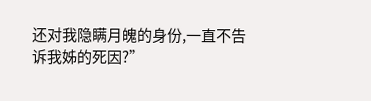还对我隐瞒月魄的身份,一直不告诉我姊的死因?”